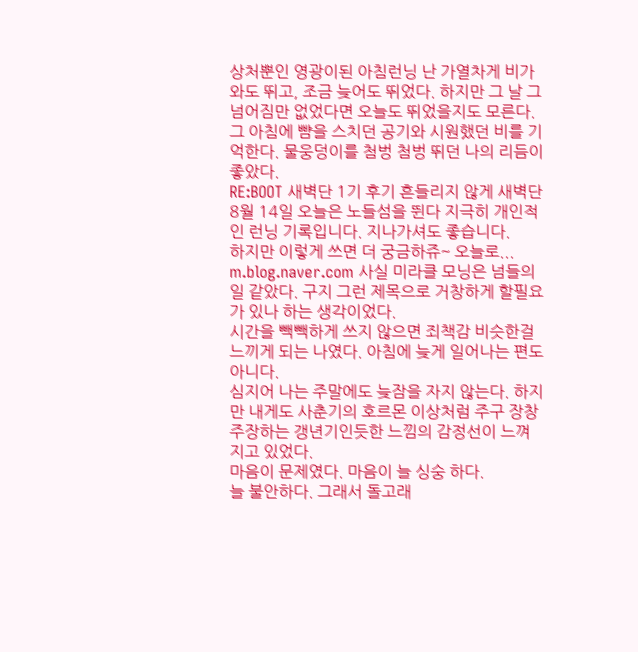상처뿐인 영광이된 아침런닝 난 가열차게 비가와도 뛰고, 조금 늦어도 뛰었다. 하지만 그 날 그 넘어짐만 없었다면 오늘도 뛰었을지도 모른다.
그 아침에 뺨을 스치던 공기와 시원했던 비를 기억한다. 물웅덩이를 첨벙 첨벙 뛰던 나의 리듬이 좋았다.
RE:BOOT 새벽단 1기 후기 흔들리지 않게 새벽단 8월 14일 오늘은 노들섬을 뛴다 지극히 개인적인 런닝 기록입니다. 지나가셔도 좋습니다.
하지만 이렇게 쓰면 더 궁금하쥬~ 오늘로... m.blog.naver.com 사실 미라클 모닝은 넘들의 일 같았다. 구지 그런 제목으로 거창하게 할필요가 있나 하는 생각이었다.
시간을 빽빽하게 쓰지 않으면 죄책감 비슷한걸 느끼게 되는 나였다. 아침에 늦게 일어나는 편도 아니다.
심지어 나는 주말에도 늦잠을 자지 않는다. 하지만 내게도 사춘기의 호르몬 이상처럼 주구 장창 주장하는 갱년기인듯한 느낌의 감정선이 느껴지고 있었다.
마음이 문제였다. 마음이 늘 싱숭 하다.
늘 불안하다. 그래서 돌고래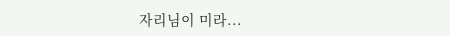자리님이 미라...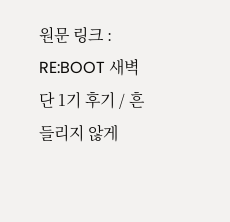원문 링크 : RE:BOOT 새벽단 1기 후기 / 흔들리지 않게